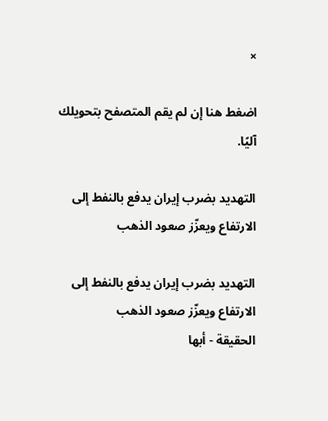×

اضغط هنا إن لم يقم المتصفح بتحويلك آليًا.

التهديد بضرب إيران يدفع بالنفط إلى الارتفاع ويعزّز صعود الذهب

التهديد بضرب إيران يدفع بالنفط إلى الارتفاع ويعزّز صعود الذهب
الحقيقة - أبها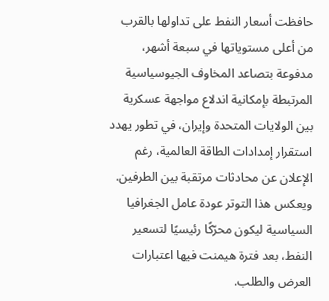حافظت أسعار النفط على تداولها بالقرب من أعلى مستوياتها في سبعة أشهر، مدفوعة بتصاعد المخاوف الجيوسياسية المرتبطة بإمكانية اندلاع مواجهة عسكرية بين الولايات المتحدة وإيران، في تطور يهدد استقرار إمدادات الطاقة العالمية، رغم الإعلان عن محادثات مرتقبة بين الطرفين. ويعكس هذا التوتر عودة عامل الجغرافيا السياسية ليكون محرّكًا رئيسيًا لتسعير النفط، بعد فترة هيمنت فيها اعتبارات العرض والطلب.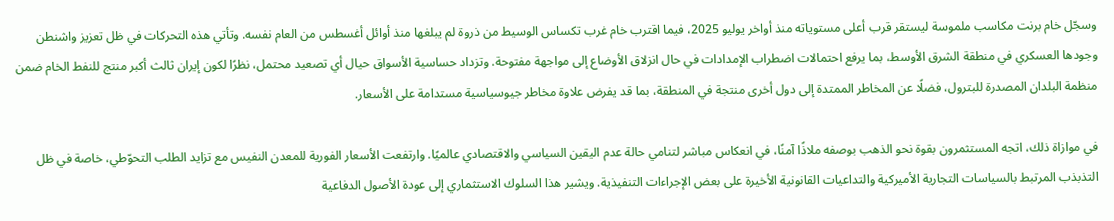وسجّل خام برنت مكاسب ملموسة ليستقر قرب أعلى مستوياته منذ أواخر يوليو 2025، فيما اقترب خام غرب تكساس الوسيط من ذروة لم يبلغها منذ أوائل أغسطس من العام نفسه. وتأتي هذه التحركات في ظل تعزيز واشنطن وجودها العسكري في منطقة الشرق الأوسط، بما يرفع احتمالات اضطراب الإمدادات في حال انزلاق الأوضاع إلى مواجهة مفتوحة. وتزداد حساسية الأسواق حيال أي تصعيد محتمل، نظرًا لكون إيران ثالث أكبر منتج للنفط الخام ضمن منظمة البلدان المصدرة للبترول، فضلًا عن المخاطر الممتدة إلى دول أخرى منتجة في المنطقة، بما قد يفرض علاوة مخاطر جيوسياسية مستدامة على الأسعار.

في موازاة ذلك، اتجه المستثمرون بقوة نحو الذهب بوصفه ملاذًا آمنًا، في انعكاس مباشر لتنامي حالة عدم اليقين السياسي والاقتصادي عالميًا. وارتفعت الأسعار الفورية للمعدن النفيس مع تزايد الطلب التحوّطي، خاصة في ظل التذبذب المرتبط بالسياسات التجارية الأميركية والتداعيات القانونية الأخيرة على بعض الإجراءات التنفيذية. ويشير هذا السلوك الاستثماري إلى عودة الأصول الدفاعية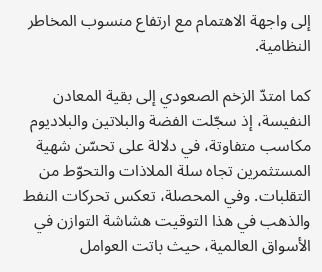إلى واجهة الاهتمام مع ارتفاع منسوب المخاطر النظامية.

كما امتدّ الزخم الصعودي إلى بقية المعادن النفيسة، إذ سجّلت الفضة والبلاتين والبلاديوم مكاسب متفاوتة، في دلالة على تحسّن شهية المستثمرين تجاه سلة الملاذات والتحوّط من التقلبات. وفي المحصلة، تعكس تحركات النفط والذهب في هذا التوقيت هشاشة التوازن في الأسواق العالمية، حيث باتت العوامل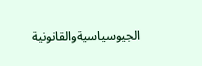الجيوسياسيةوالقانونية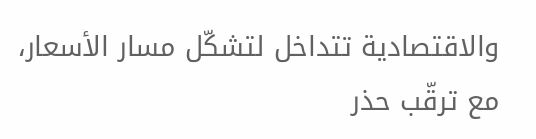والاقتصادية تتداخل لتشكّل مسار الأسعار، مع ترقّب حذر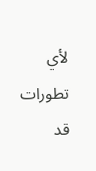لأي تطورات قد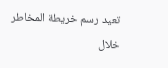تعيد رسم خريطة المخاطر خلال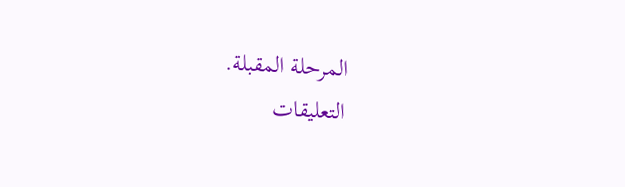المرحلة المقبلة.
التعليقات